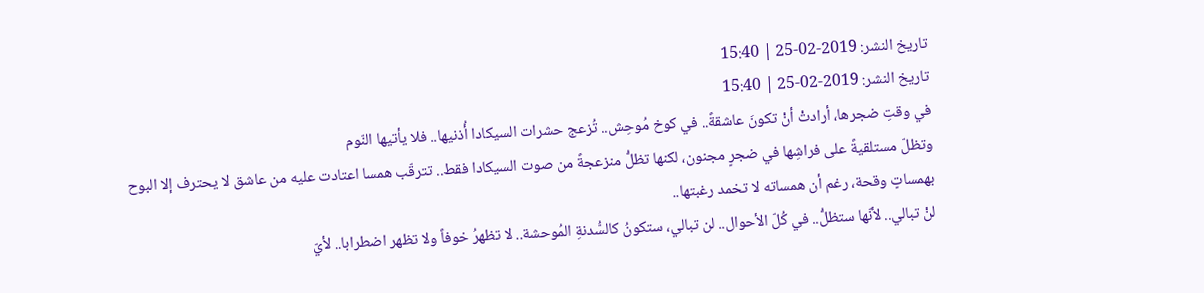تاريخ النشر: 2019-02-25 | 15:40
تاريخ النشر: 2019-02-25 | 15:40
في وقتِ ضجرها، أرادتْ أنْ تكونَ عاشقةً.. في كوخ مُوحِش.. تُزعج حشرات السيكادا أُذنيها.. فلا يأتيها النّوم
وتظلّ مستلقيةً على فراشِها في ضجرٍ مجنون، لكنها تظلُّ منزعجةً من صوت السيكادا فقط.. تترقّب همسا اعتادت عليه من عاشق لا يحترف إلا البوح بهمساتٍ وقحة، رغم أن همساته لا تخمد رغبتها..
لنْ تبالي.. لأنّها ستظلُّ.. في كُلّ الأحوال.. لن تبالي، ستكونُ كالسُّدنةِ المُوحشة.. لا تظهرُ خوفاً ولا تظهر اضطرابا.. لأيّ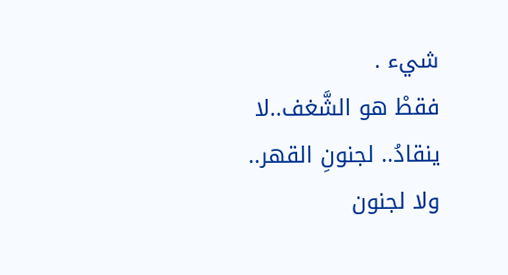شيء .
فقطْ هو الشَّغف..لا ينقادُ.. لجنونِ القهر.. ولا لجنون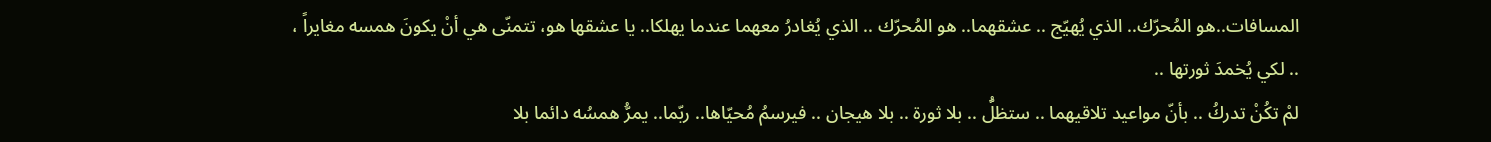المسافات..هو المُحرّك.. الذي يُهيّج .. عشقهما.. هو المُحرّك .. الذي يُغادرُ معهما عندما يهلكا.. يا عشقها هو، تتمنّى هي أنْ يكونَ همسه مغايراً ، .. لكي يُخمدَ ثورتها ..
لمْ تكُنْ تدركُ .. بأنّ مواعيد تلاقيهما .. ستظلُّ .. بلا ثورة .. بلا هيجان .. فيرسمُ مُحيّاها.. ربّما.. يمرُّ همسُه دائما بلا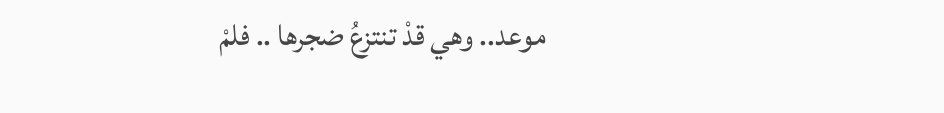موعد.. وهي قدْ تنتزعُ ضجرها .. فلمْ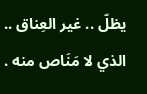يظلّ .. غير العِناق .. الذي لا مَنَاص منه .